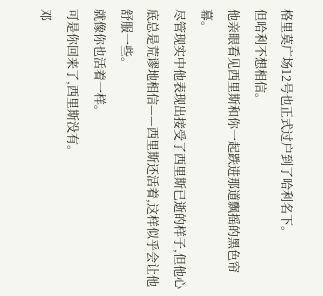格里莫广场12号也正式过户到了哈利名下。
但哈利不想相信。
他亲眼看见西里斯和你一起跌进那道飘摇的黑色帘幕。
尽管现实中他表现出接受了西里斯已逝的样子,但他心底总是荒谬地相信——西里斯还活着,这样似乎会让他舒服一些。
就像你也活着一样。
可是你回来了,西里斯没有。
邓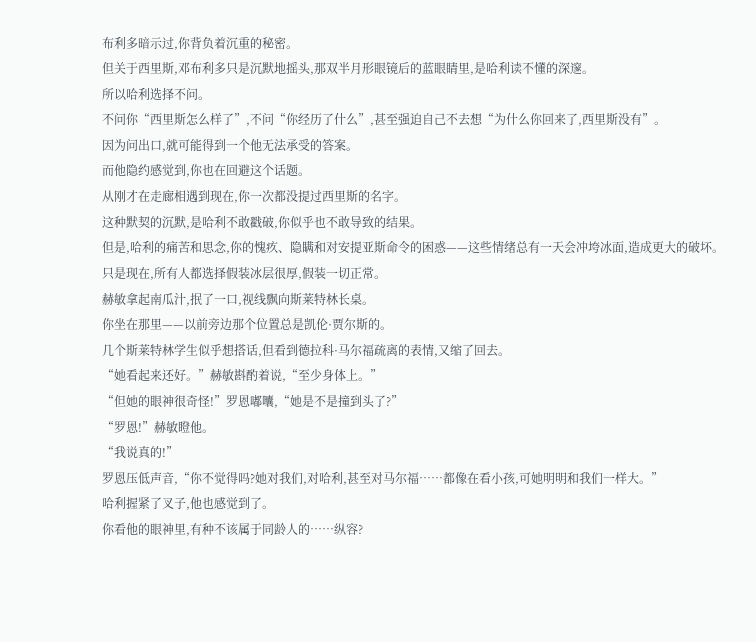布利多暗示过,你背负着沉重的秘密。
但关于西里斯,邓布利多只是沉默地摇头,那双半月形眼镜后的蓝眼睛里,是哈利读不懂的深邃。
所以哈利选择不问。
不问你“西里斯怎么样了”,不问“你经历了什么”,甚至强迫自己不去想“为什么你回来了,西里斯没有”。
因为问出口,就可能得到一个他无法承受的答案。
而他隐约感觉到,你也在回避这个话题。
从刚才在走廊相遇到现在,你一次都没提过西里斯的名字。
这种默契的沉默,是哈利不敢戳破,你似乎也不敢导致的结果。
但是,哈利的痛苦和思念,你的愧疚、隐瞒和对安提亚斯命令的困惑——这些情绪总有一天会冲垮冰面,造成更大的破坏。
只是现在,所有人都选择假装冰层很厚,假装一切正常。
赫敏拿起南瓜汁,抿了一口,视线飘向斯莱特林长桌。
你坐在那里——以前旁边那个位置总是凯伦·贾尔斯的。
几个斯莱特林学生似乎想搭话,但看到德拉科·马尔福疏离的表情,又缩了回去。
“她看起来还好。”赫敏斟酌着说,“至少身体上。”
“但她的眼神很奇怪!”罗恩嘟囔,“她是不是撞到头了?”
“罗恩!”赫敏瞪他。
“我说真的!”
罗恩压低声音,“你不觉得吗?她对我们,对哈利,甚至对马尔福……都像在看小孩,可她明明和我们一样大。”
哈利握紧了叉子,他也感觉到了。
你看他的眼神里,有种不该属于同龄人的……纵容?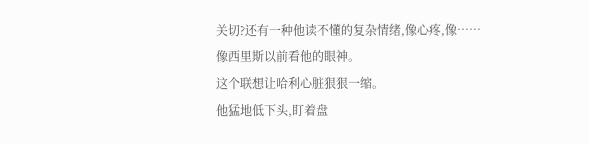关切?还有一种他读不懂的复杂情绪,像心疼,像……
像西里斯以前看他的眼神。
这个联想让哈利心脏狠狠一缩。
他猛地低下头,盯着盘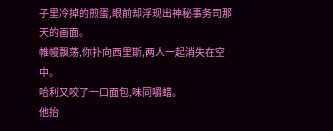子里冷掉的煎蛋,眼前却浮现出神秘事务司那天的画面。
帷幔飘荡,你扑向西里斯,两人一起消失在空中。
哈利又咬了一口面包,味同嚼蜡。
他抬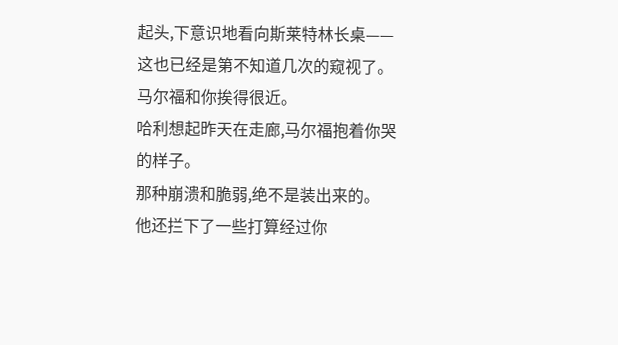起头,下意识地看向斯莱特林长桌——这也已经是第不知道几次的窥视了。
马尔福和你挨得很近。
哈利想起昨天在走廊,马尔福抱着你哭的样子。
那种崩溃和脆弱,绝不是装出来的。
他还拦下了一些打算经过你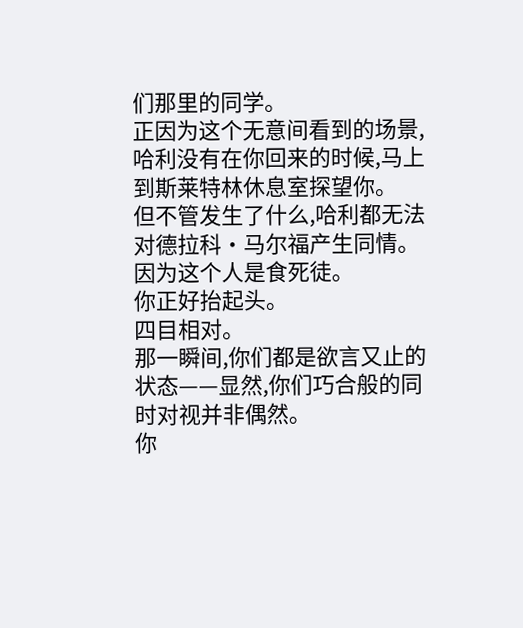们那里的同学。
正因为这个无意间看到的场景,哈利没有在你回来的时候,马上到斯莱特林休息室探望你。
但不管发生了什么,哈利都无法对德拉科·马尔福产生同情。
因为这个人是食死徒。
你正好抬起头。
四目相对。
那一瞬间,你们都是欲言又止的状态——显然,你们巧合般的同时对视并非偶然。
你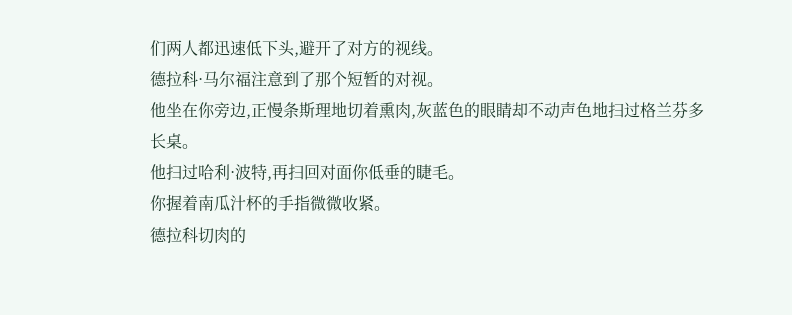们两人都迅速低下头,避开了对方的视线。
德拉科·马尔福注意到了那个短暂的对视。
他坐在你旁边,正慢条斯理地切着熏肉,灰蓝色的眼睛却不动声色地扫过格兰芬多长桌。
他扫过哈利·波特,再扫回对面你低垂的睫毛。
你握着南瓜汁杯的手指微微收紧。
德拉科切肉的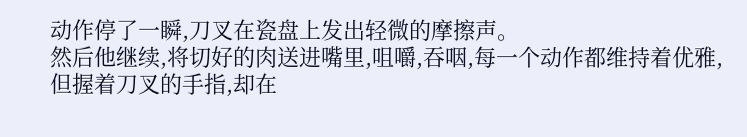动作停了一瞬,刀叉在瓷盘上发出轻微的摩擦声。
然后他继续,将切好的肉送进嘴里,咀嚼,吞咽,每一个动作都维持着优雅,但握着刀叉的手指,却在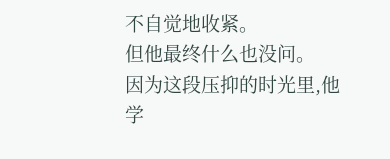不自觉地收紧。
但他最终什么也没问。
因为这段压抑的时光里,他学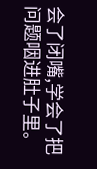会了闭嘴,学会了把问题咽进肚子里。